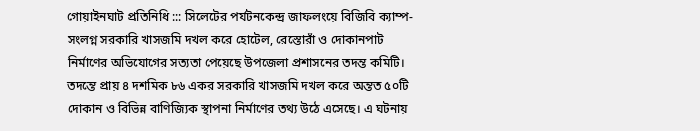গোয়াইনঘাট প্রতিনিধি ::: সিলেটের পর্যটনকেন্দ্র জাফলংয়ে বিজিবি ক্যাম্প-সংলগ্ন সরকারি খাসজমি দখল করে হোটেল, রেস্তোরাঁ ও দোকানপাট নির্মাণের অভিযোগের সত্যতা পেয়েছে উপজেলা প্রশাসনের তদন্ত কমিটি। তদন্তে প্রায় ৪ দশমিক ৮৬ একর সরকারি খাসজমি দখল করে অন্তত ৫০টি দোকান ও বিভিন্ন বাণিজ্যিক স্থাপনা নির্মাণের তথ্য উঠে এসেছে। এ ঘটনায়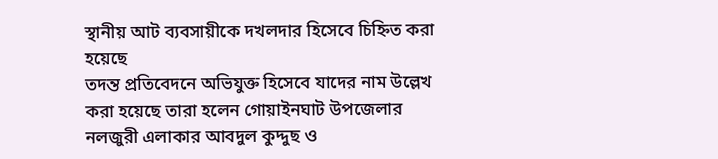স্থানীয় আট ব্যবসায়ীকে দখলদার হিসেবে চিহ্নিত করা হয়েছে
তদন্ত প্রতিবেদনে অভিযুক্ত হিসেবে যাদের নাম উল্লেখ করা হয়েছে তারা হলেন গোয়াইনঘাট উপজেলার নলজুরী এলাকার আবদুল কুদ্দুছ ও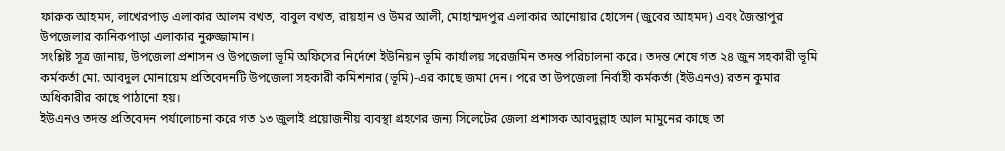ফারুক আহমদ, লাখেরপাড় এলাকার আলম বখত, বাবুল বখত, রায়হান ও উমর আলী, মোহাম্মদপুর এলাকার আনোয়ার হোসেন (জুবের আহমদ) এবং জৈন্তাপুর উপজেলার কানিকপাড়া এলাকার নুরুজ্জামান।
সংশ্লিষ্ট সূত্র জানায়, উপজেলা প্রশাসন ও উপজেলা ভূমি অফিসের নির্দেশে ইউনিয়ন ভূমি কার্যালয় সরেজমিন তদন্ত পরিচালনা করে। তদন্ত শেষে গত ২৪ জুন সহকারী ভূমি কর্মকর্তা মো. আবদুল মোনায়েম প্রতিবেদনটি উপজেলা সহকারী কমিশনার (ভূমি)-এর কাছে জমা দেন। পরে তা উপজেলা নির্বাহী কর্মকর্তা (ইউএনও) রতন কুমার অধিকারীর কাছে পাঠানো হয়।
ইউএনও তদন্ত প্রতিবেদন পর্যালোচনা করে গত ১৩ জুলাই প্রয়োজনীয় ব্যবস্থা গ্রহণের জন্য সিলেটের জেলা প্রশাসক আবদুল্লাহ আল মামুনের কাছে তা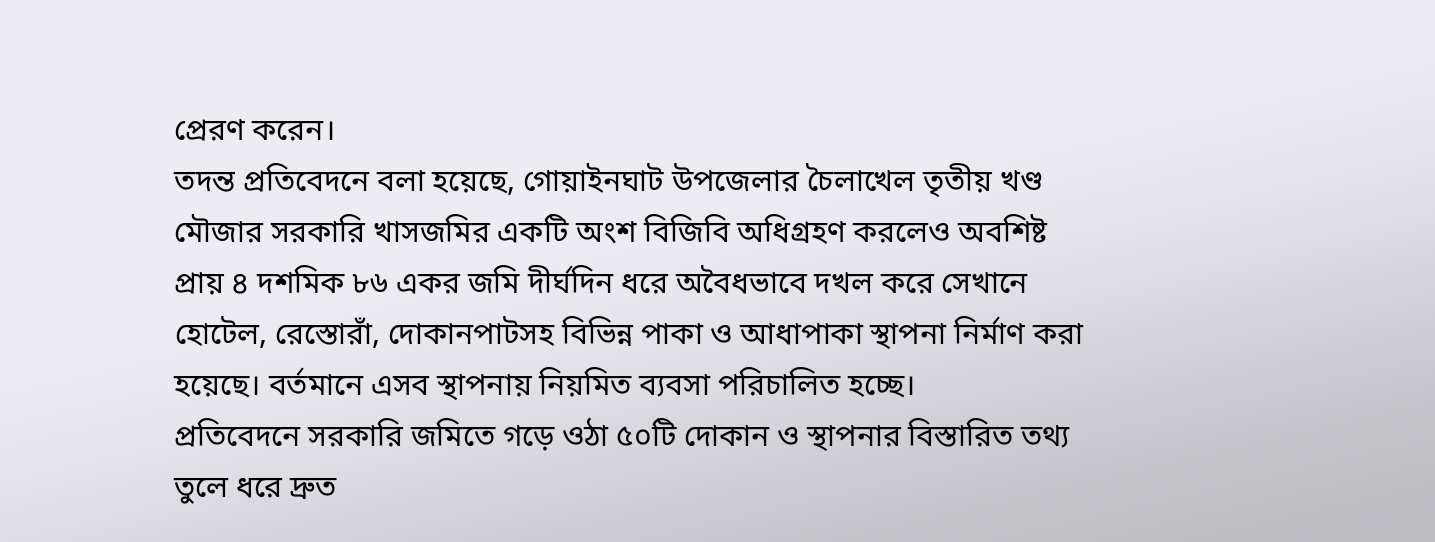প্রেরণ করেন।
তদন্ত প্রতিবেদনে বলা হয়েছে, গোয়াইনঘাট উপজেলার চৈলাখেল তৃতীয় খণ্ড মৌজার সরকারি খাসজমির একটি অংশ বিজিবি অধিগ্রহণ করলেও অবশিষ্ট প্রায় ৪ দশমিক ৮৬ একর জমি দীর্ঘদিন ধরে অবৈধভাবে দখল করে সেখানে হোটেল, রেস্তোরাঁ, দোকানপাটসহ বিভিন্ন পাকা ও আধাপাকা স্থাপনা নির্মাণ করা হয়েছে। বর্তমানে এসব স্থাপনায় নিয়মিত ব্যবসা পরিচালিত হচ্ছে।
প্রতিবেদনে সরকারি জমিতে গড়ে ওঠা ৫০টি দোকান ও স্থাপনার বিস্তারিত তথ্য তুলে ধরে দ্রুত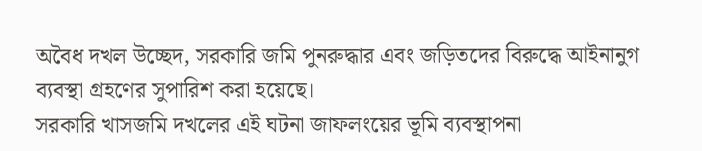অবৈধ দখল উচ্ছেদ, সরকারি জমি পুনরুদ্ধার এবং জড়িতদের বিরুদ্ধে আইনানুগ ব্যবস্থা গ্রহণের সুপারিশ করা হয়েছে।
সরকারি খাসজমি দখলের এই ঘটনা জাফলংয়ের ভূমি ব্যবস্থাপনা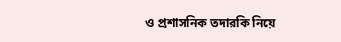ও প্রশাসনিক তদারকি নিয়ে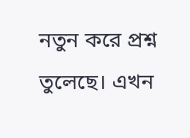নতুন করে প্রশ্ন তুলেছে। এখন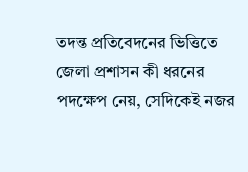তদন্ত প্রতিবেদনের ভিত্তিতে জেলা প্রশাসন কী ধরনের পদক্ষেপ নেয়, সেদিকেই নজর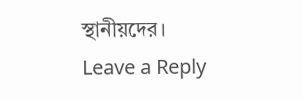স্থানীয়দের।
Leave a Reply